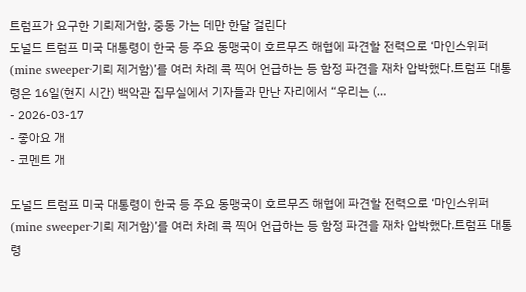트럼프가 요구한 기뢰제거함, 중동 가는 데만 한달 걸린다
도널드 트럼프 미국 대통령이 한국 등 주요 동맹국이 호르무즈 해협에 파견할 전력으로 ‘마인스위퍼(mine sweeper·기뢰 제거함)’를 여러 차례 콕 찍어 언급하는 등 함정 파견을 재차 압박했다.트럼프 대통령은 16일(현지 시간) 백악관 집무실에서 기자들과 만난 자리에서 “우리는 (…
- 2026-03-17
- 좋아요 개
- 코멘트 개

도널드 트럼프 미국 대통령이 한국 등 주요 동맹국이 호르무즈 해협에 파견할 전력으로 ‘마인스위퍼(mine sweeper·기뢰 제거함)’를 여러 차례 콕 찍어 언급하는 등 함정 파견을 재차 압박했다.트럼프 대통령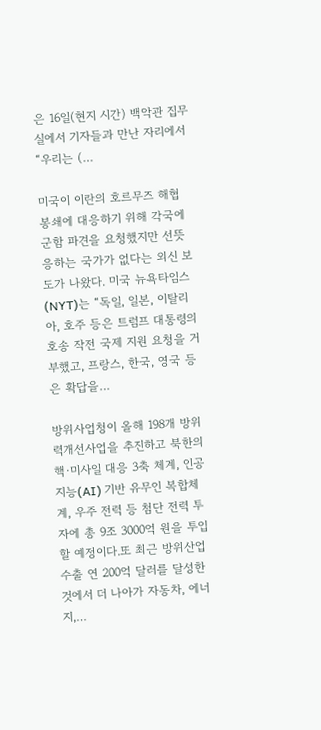은 16일(현지 시간) 백악관 집무실에서 기자들과 만난 자리에서 “우리는 (…

미국이 이란의 호르무즈 해협 봉쇄에 대응하기 위해 각국에 군함 파견을 요청했지만 선뜻 응하는 국가가 없다는 외신 보도가 나왔다. 미국 뉴욕타임스(NYT)는 “독일, 일본, 이탈리아, 호주 등은 트럼프 대통령의 호송 작전 국제 지원 요청을 거부했고, 프랑스, 한국, 영국 등은 확답을…

방위사업청이 올해 198개 방위력개선사업을 추진하고 북한의 핵·미사일 대응 3축 체계, 인공지능(AI) 기반 유무인 복합체계, 우주 전력 등 첨단 전력 투자에 총 9조 3000억 원을 투입할 예정이다.또 최근 방위산업 수출 연 200억 달러를 달성한 것에서 더 나아가 자동차, 에너지,…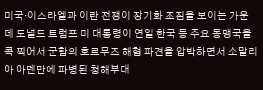미국·이스라엘과 이란 전쟁이 장기화 조짐을 보이는 가운데 도널드 트럼프 미 대통령이 연일 한국 등 주요 동맹국을 콕 찍어서 군함의 호르무즈 해협 파견을 압박하면서 소말리아 아덴만에 파병된 청해부대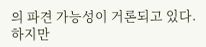의 파견 가능성이 거론되고 있다.하지만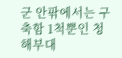군 안팎에서는 구축함 1척뿐인 청해부대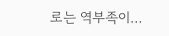로는 역부족이…